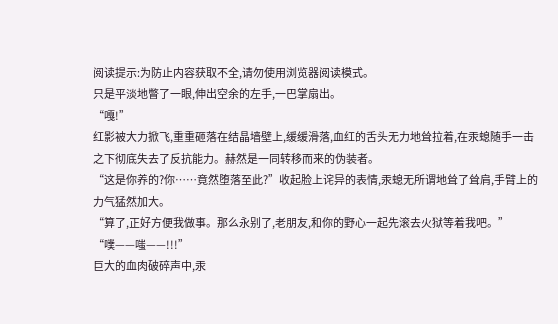阅读提示:为防止内容获取不全,请勿使用浏览器阅读模式。
只是平淡地瞥了一眼,伸出空余的左手,一巴掌扇出。
“嘎!”
红影被大力掀飞,重重砸落在结晶墙壁上,缓缓滑落,血红的舌头无力地耸拉着,在汞螅随手一击之下彻底失去了反抗能力。赫然是一同转移而来的伪装者。
“这是你养的?你……竟然堕落至此?”收起脸上诧异的表情,汞螅无所谓地耸了耸肩,手臂上的力气猛然加大。
“算了,正好方便我做事。那么永别了,老朋友,和你的野心一起先滚去火狱等着我吧。”
“噗——嗤——!!!”
巨大的血肉破碎声中,汞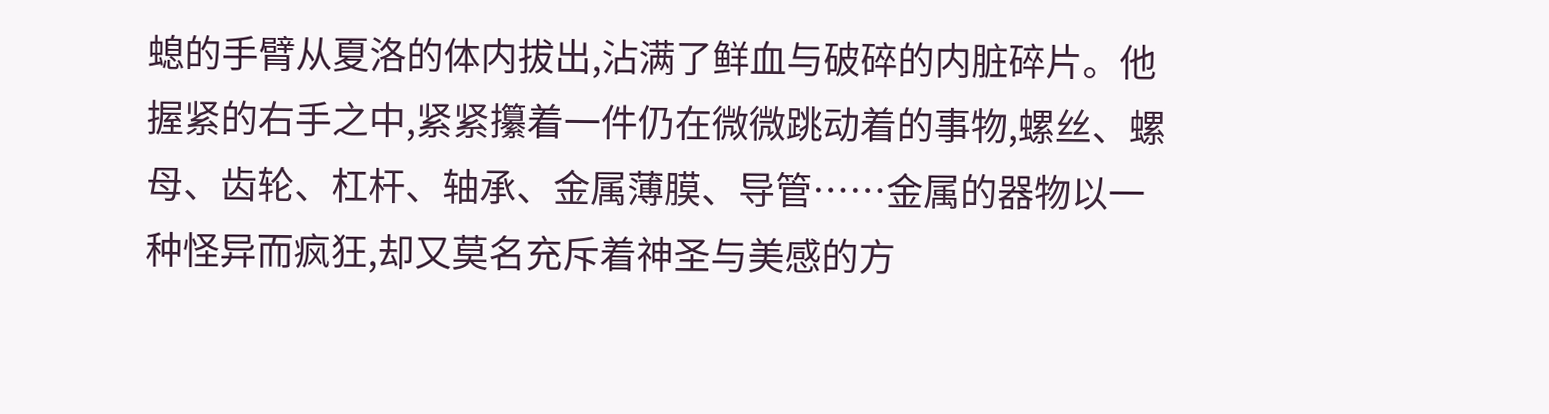螅的手臂从夏洛的体内拔出,沾满了鲜血与破碎的内脏碎片。他握紧的右手之中,紧紧攥着一件仍在微微跳动着的事物,螺丝、螺母、齿轮、杠杆、轴承、金属薄膜、导管……金属的器物以一种怪异而疯狂,却又莫名充斥着神圣与美感的方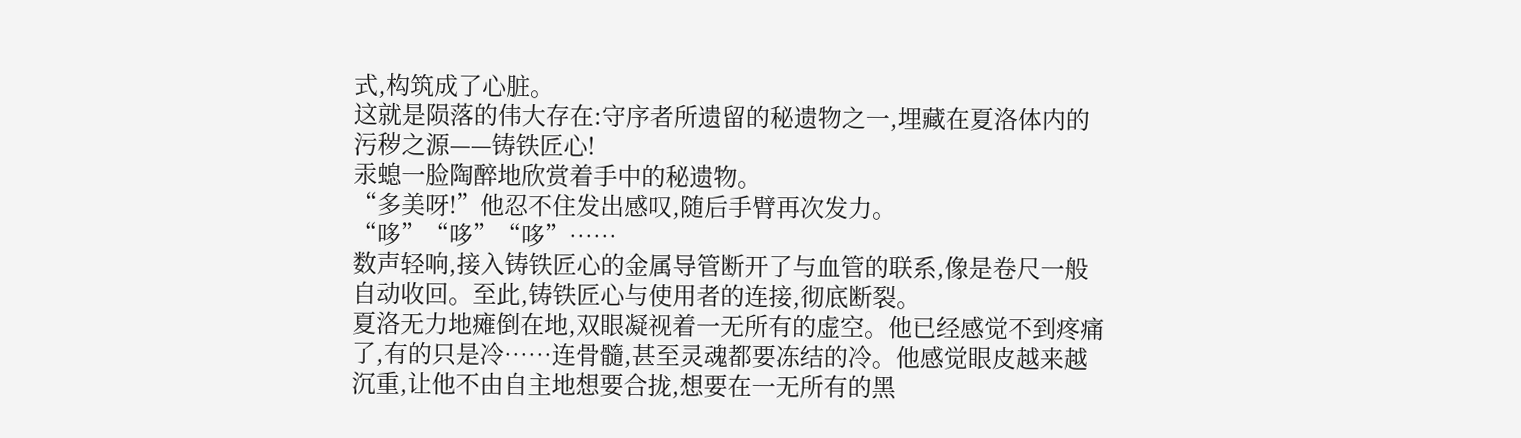式,构筑成了心脏。
这就是陨落的伟大存在:守序者所遗留的秘遗物之一,埋藏在夏洛体内的污秽之源——铸铁匠心!
汞螅一脸陶醉地欣赏着手中的秘遗物。
“多美呀!”他忍不住发出感叹,随后手臂再次发力。
“哆”“哆”“哆”……
数声轻响,接入铸铁匠心的金属导管断开了与血管的联系,像是卷尺一般自动收回。至此,铸铁匠心与使用者的连接,彻底断裂。
夏洛无力地瘫倒在地,双眼凝视着一无所有的虚空。他已经感觉不到疼痛了,有的只是冷……连骨髓,甚至灵魂都要冻结的冷。他感觉眼皮越来越沉重,让他不由自主地想要合拢,想要在一无所有的黑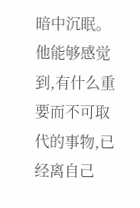暗中沉眠。
他能够感觉到,有什么重要而不可取代的事物,已经离自己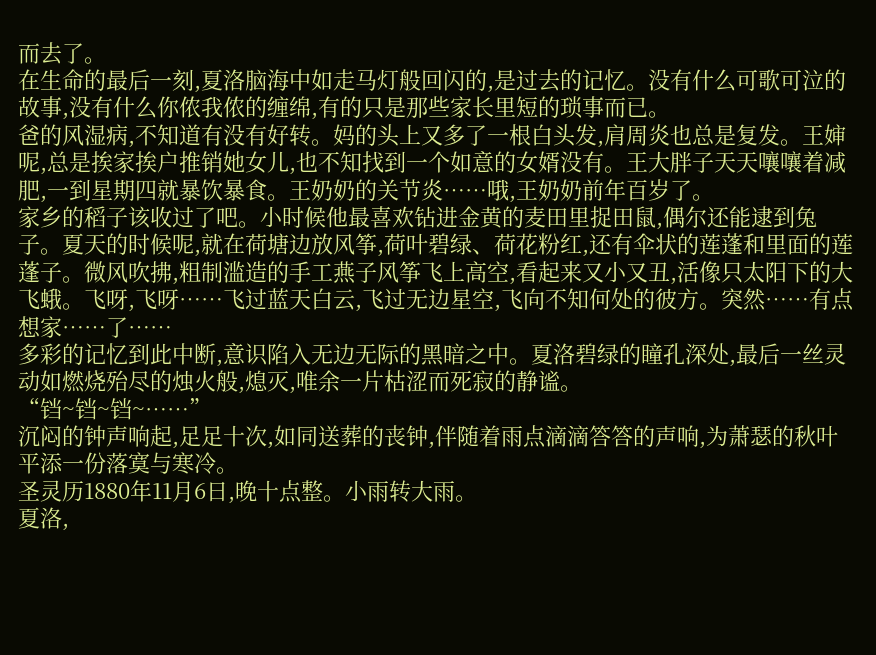而去了。
在生命的最后一刻,夏洛脑海中如走马灯般回闪的,是过去的记忆。没有什么可歌可泣的故事,没有什么你侬我侬的缠绵,有的只是那些家长里短的琐事而已。
爸的风湿病,不知道有没有好转。妈的头上又多了一根白头发,肩周炎也总是复发。王婶呢,总是挨家挨户推销她女儿,也不知找到一个如意的女婿没有。王大胖子天天嚷嚷着减肥,一到星期四就暴饮暴食。王奶奶的关节炎……哦,王奶奶前年百岁了。
家乡的稻子该收过了吧。小时候他最喜欢钻进金黄的麦田里捉田鼠,偶尔还能逮到兔子。夏天的时候呢,就在荷塘边放风筝,荷叶碧绿、荷花粉红,还有伞状的莲蓬和里面的莲蓬子。微风吹拂,粗制滥造的手工燕子风筝飞上高空,看起来又小又丑,活像只太阳下的大飞蛾。飞呀,飞呀……飞过蓝天白云,飞过无边星空,飞向不知何处的彼方。突然……有点想家……了……
多彩的记忆到此中断,意识陷入无边无际的黑暗之中。夏洛碧绿的瞳孔深处,最后一丝灵动如燃烧殆尽的烛火般,熄灭,唯余一片枯涩而死寂的静谧。
“铛~铛~铛~……”
沉闷的钟声响起,足足十次,如同送葬的丧钟,伴随着雨点滴滴答答的声响,为萧瑟的秋叶平添一份落寞与寒冷。
圣灵历1880年11月6日,晚十点整。小雨转大雨。
夏洛,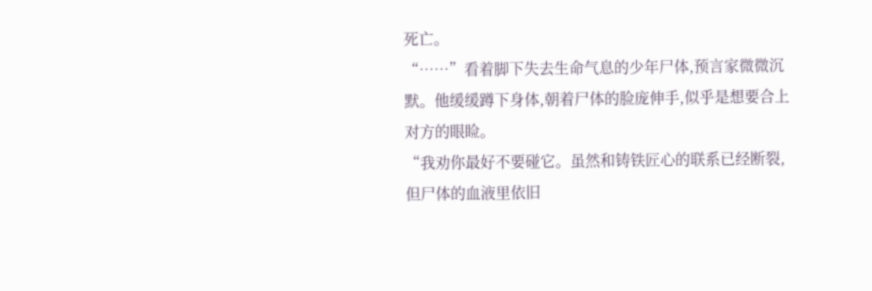死亡。
“……”看着脚下失去生命气息的少年尸体,预言家微微沉默。他缓缓蹲下身体,朝着尸体的脸庞伸手,似乎是想要合上对方的眼睑。
“我劝你最好不要碰它。虽然和铸铁匠心的联系已经断裂,但尸体的血液里依旧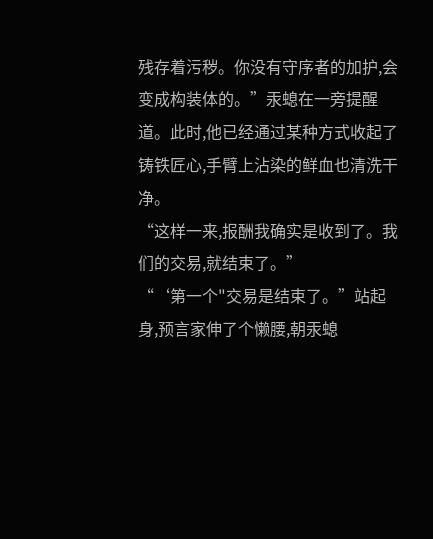残存着污秽。你没有守序者的加护,会变成构装体的。”汞螅在一旁提醒道。此时,他已经通过某种方式收起了铸铁匠心,手臂上沾染的鲜血也清洗干净。
“这样一来,报酬我确实是收到了。我们的交易,就结束了。”
“‘第一个"交易是结束了。”站起身,预言家伸了个懒腰,朝汞螅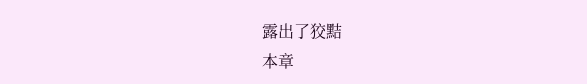露出了狡黠
本章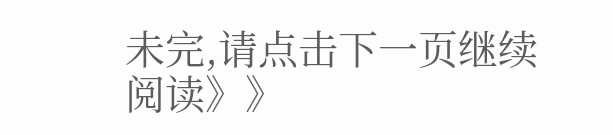未完,请点击下一页继续阅读》》